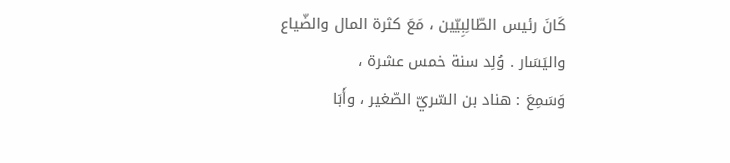كَانَ رئيس الطّالِبِيّين ، مَعَ كثرة المال والضّياع واليَسَار . وُلِد سنة خمس عشرة ،
وَسَمِعَ : هناد بن السّريّ الصّغير ، وأَبَا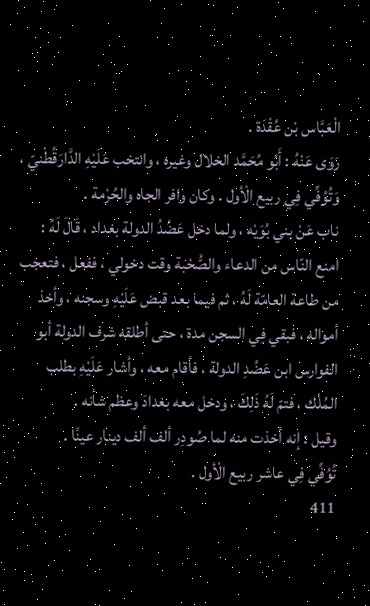الْعَبَّاس بْن عُقْدَة .
رَوَى عَنْهُ : أَبُو مُحَمَّد الخلال وغيره ، وانتخب عَلَيْهِ الدَّارَقُطْنيّ ،
وَتُوُفِّي فِي ربيع الْأول . وكان وافر الجاه والحُرْمة .
ناب عَنْ بني بُوَيْه ، ولما دخل عَضُدُ الدولة بغداد ، قَالَ لَهُ : امنع النّاس من الدعاء والصُّحْبة وقت دخولي ، ففعل ، فتعجب من طاعة العامّة لَهُ ، ثم فيما بعد قبض عَلَيْهِ وسجنه ، وأخذ أمواله ، فبقي فِي السجن مدة ، حتى أطلقه شرف الدولة أبو الفوارس ابن عَضُدِ الدولة ، فأقام معه ، وأشار عَلَيْهِ بطلب المُلْك ، فتمّ لَهُ ذَلِكَ ، ودخل معه بغدادَ وعظم شأنه .
وقيل : إنه أخذت منه لما صُودِر ألف ألف دينار عينًا .
تُوُفِّي فِي عاشر ربيع الْأول .
411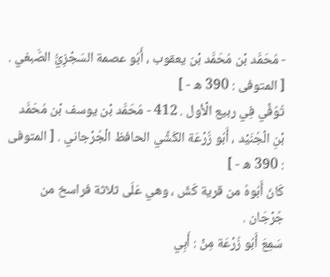- مُحَمَّد بْن مُحَمَّد بْن يعقوب ، أَبُو عصمة السَجْزِيُّ الصَّبغي . [ المتوفى : 390 ه - ]
تُوُفِّي فِي ربيع الْأول . 412 - مُحَمَّد بْن يوسف بْن مُحَمَّد بْنِ الْجُنَيْد ، أَبُو زُرْعَة الكَشِّي الحافظ الْجُرْجاني . [ المتوفى : 390 ه - ]
كَانَ أَبُوهُ من قرية كَشّ ، وهي عَلَى ثلاثة فراسخ من جُرْجَان .
سَمِعَ أَبُو زُرْعَة مِنْ : أَبِي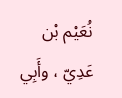نُعَيْم بْن عَدِيّ ، وأَبِي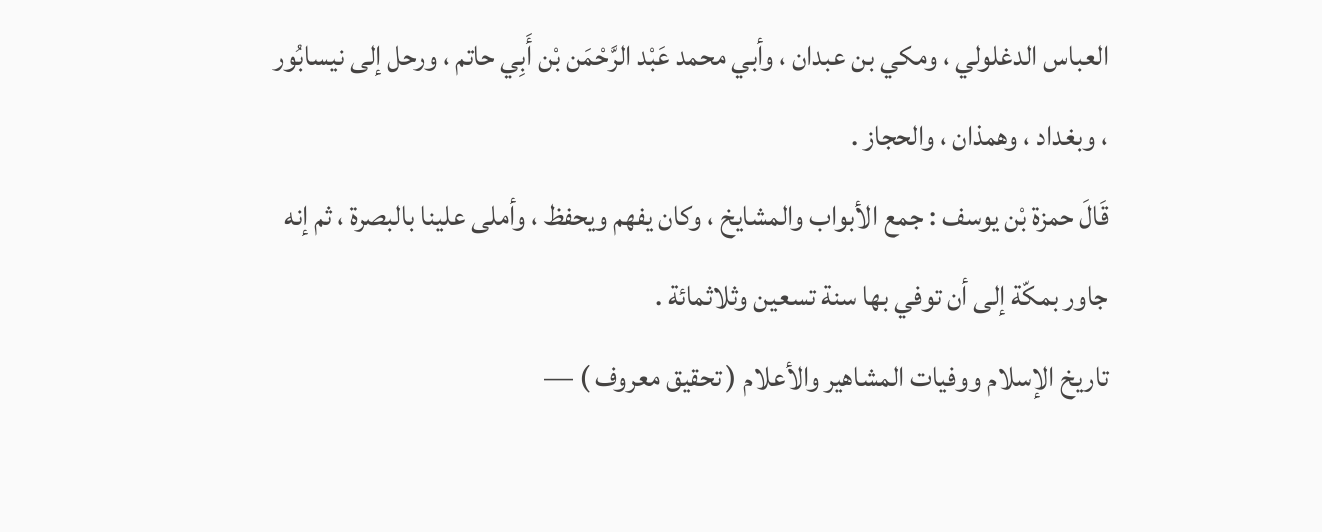العباس الدغلولي ، ومكي بن عبدان ، وأبي محمد عَبْد الرَّحْمَن بْن أَبِي حاتم ، ورحل إلى نيسابُور ، وبغداد ، وهمذان ، والحجاز .
قَالَ حمزة بْن يوسف : جمع الأبواب والمشايخ ، وكان يفهم ويحفظ ، وأملى علينا بالبصرة ، ثم إنه جاور بمكّة إلى أن توفي بها سنة تسعين وثلاثمائة .
تاريخ الإسلام ووفيات المشاهير والأعلام ( تحقيق معروف ) —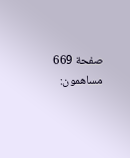صفحة 669
مساهمون: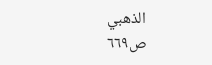الذهبي
ص٦٦٩